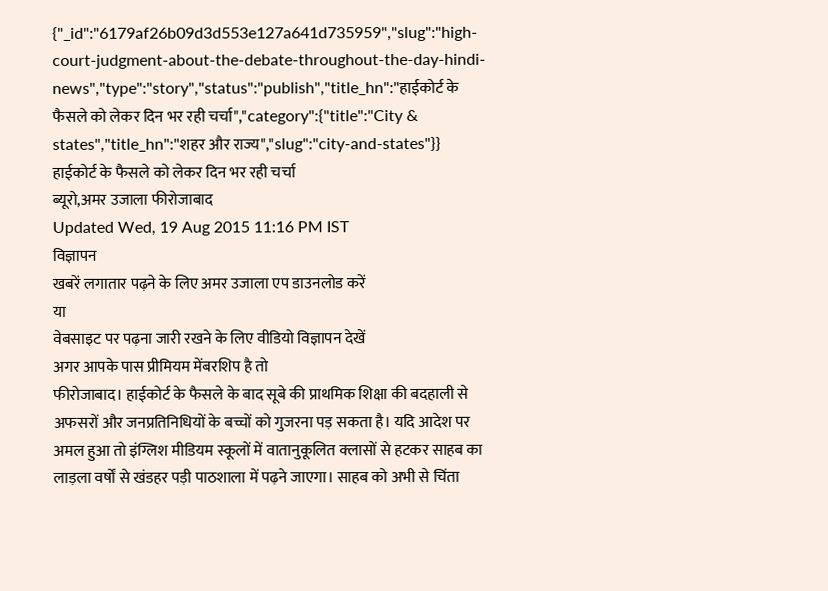{"_id":"6179af26b09d3d553e127a641d735959","slug":"high-court-judgment-about-the-debate-throughout-the-day-hindi-news","type":"story","status":"publish","title_hn":"हाईकोर्ट के फैसले को लेकर दिन भर रही चर्चा","category":{"title":"City & states","title_hn":"शहर और राज्य","slug":"city-and-states"}}
हाईकोर्ट के फैसले को लेकर दिन भर रही चर्चा
ब्यूरो,अमर उजाला फीरोजाबाद
Updated Wed, 19 Aug 2015 11:16 PM IST
विज्ञापन
खबरें लगातार पढ़ने के लिए अमर उजाला एप डाउनलोड करें
या
वेबसाइट पर पढ़ना जारी रखने के लिए वीडियो विज्ञापन देखें
अगर आपके पास प्रीमियम मेंबरशिप है तो
फीरोजाबाद। हाईकोर्ट के फैसले के बाद सूबे की प्राथमिक शिक्षा की बदहाली से अफसरों और जनप्रतिनिधियों के बच्चों को गुजरना पड़ सकता है। यदि आदेश पर अमल हुआ तो इंग्लिश मीडियम स्कूलों में वातानुकूलित क्लासों से हटकर साहब का लाड़ला वर्षों से खंडहर पड़ी पाठशाला में पढ़ने जाएगा। साहब को अभी से चिंता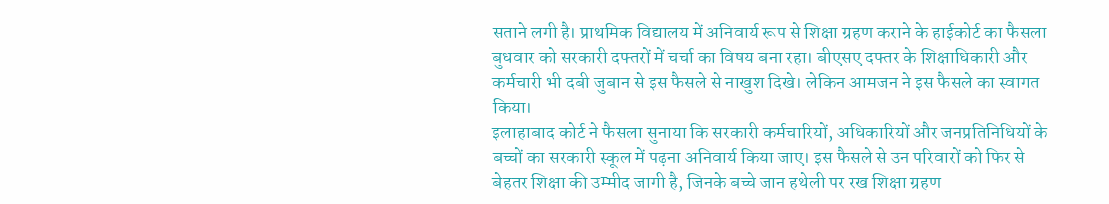सताने लगी है। प्राथमिक विद्यालय में अनिवार्य रूप से शिक्षा ग्रहण कराने के हाईकोर्ट का फैसला बुधवार को सरकारी दफ्तरों में चर्चा का विषय बना रहा। बीएसए दफ्तर के शिक्षाधिकारी और कर्मचारी भी दबी जुबान से इस फैसले से नाखुश दिखे। लेकिन आमजन ने इस फैसले का स्वागत किया।
इलाहाबाद कोर्ट ने फैसला सुनाया कि सरकारी कर्मचारियों, अधिकारियों और जनप्रतिनिधियों के बच्चों का सरकारी स्कूल में पढ़ना अनिवार्य किया जाए। इस फैसले से उन परिवारों को फिर से बेहतर शिक्षा की उम्मीद जागी है, जिनके बच्चे जान हथेली पर रख शिक्षा ग्रहण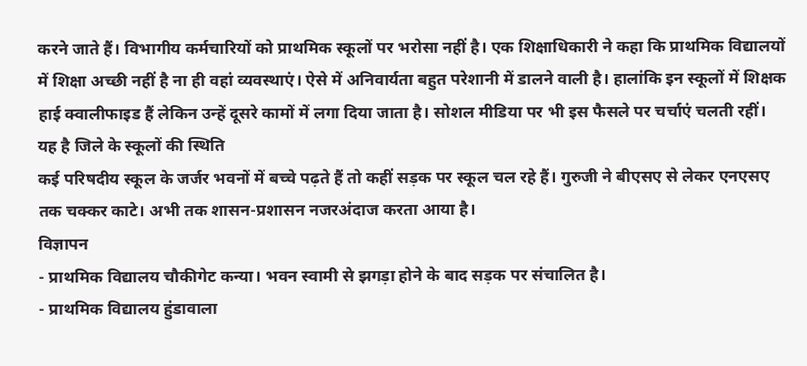करने जाते हैं। विभागीय कर्मचारियों को प्राथमिक स्कूलों पर भरोसा नहीं है। एक शिक्षाधिकारी ने कहा कि प्राथमिक विद्यालयों में शिक्षा अच्छी नहीं है ना ही वहां व्यवस्थाएं। ऐसे में अनिवार्यता बहुत परेशानी में डालने वाली है। हालांकि इन स्कूलों में शिक्षक हाई क्वालीफाइड हैं लेकिन उन्हें दूसरे कामों में लगा दिया जाता है। सोशल मीडिया पर भी इस फैसले पर चर्चाएं चलती रहीं।
यह है जिले के स्कूलों की स्थिति
कई परिषदीय स्कूल के जर्जर भवनों में बच्चे पढ़ते हैं तो कहीं सड़क पर स्कूल चल रहे हैं। गुरुजी ने बीएसए से लेकर एनएसए तक चक्कर काटे। अभी तक शासन-प्रशासन नजरअंदाज करता आया है।
विज्ञापन
- प्राथमिक विद्यालय चौकीगेट कन्या। भवन स्वामी से झगड़ा होने के बाद सड़क पर संचालित है।
- प्राथमिक विद्यालय हुंडावाला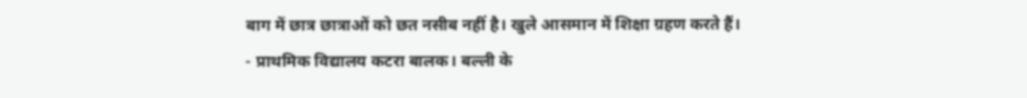बाग में छात्र छात्राओं को छत नसीब नहीं है। खुले आसमान में शिक्षा ग्रहण करते हैं।
- प्राथमिक विद्यालय कटरा बालक। बल्ली के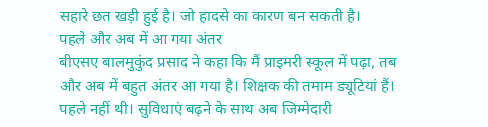सहारे छत खड़ी हुई है। जो हादसे का कारण बन सकती है।
पहले और अब में आ गया अंतर
बीएसए बालमुकुंद प्रसाद ने कहा कि मैं प्राइमरी स्कूल में पढ़ा, तब और अब में बहुत अंतर आ गया है। शिक्षक की तमाम ड्यूटियां हैं। पहले नहीं थी। सुविधाएं बढ़ने के साथ अब जिम्मेदारी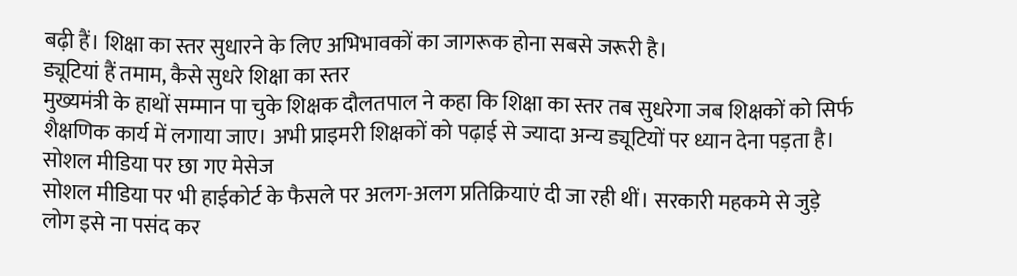बढ़ी हैं। शिक्षा का स्तर सुधारने के लिए अभिभावकों का जागरूक होना सबसे जरूरी है।
ड्यूटियां हैं तमाम, कैसे सुधरे शिक्षा का स्तर
मुख्यमंत्री के हाथों सम्मान पा चुके शिक्षक दौलतपाल ने कहा कि शिक्षा का स्तर तब सुधरेगा जब शिक्षकों को सिर्फ शैक्षणिक कार्य में लगाया जाए। अभी प्राइमरी शिक्षकों को पढ़ाई से ज्यादा अन्य ड्यूटियों पर ध्यान देना पड़ता है।
सोशल मीडिया पर छा गए मेसेज
सोशल मीडिया पर भी हाईकोर्ट के फैसले पर अलग-अलग प्रतिक्रियाएं दी जा रही थीं। सरकारी महकमे से जुड़े लोग इसे ना पसंद कर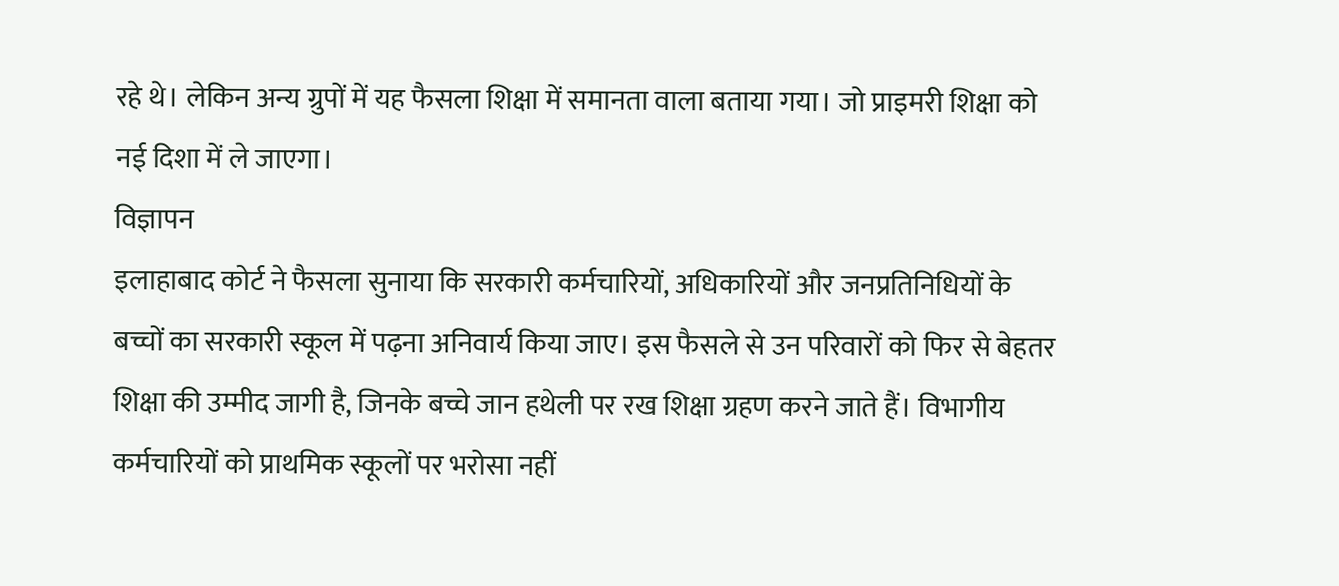रहे थे। लेकिन अन्य ग्रुपों में यह फैसला शिक्षा में समानता वाला बताया गया। जो प्राइमरी शिक्षा को नई दिशा में ले जाएगा।
विज्ञापन
इलाहाबाद कोर्ट ने फैसला सुनाया कि सरकारी कर्मचारियों, अधिकारियों और जनप्रतिनिधियों के बच्चों का सरकारी स्कूल में पढ़ना अनिवार्य किया जाए। इस फैसले से उन परिवारों को फिर से बेहतर शिक्षा की उम्मीद जागी है, जिनके बच्चे जान हथेली पर रख शिक्षा ग्रहण करने जाते हैं। विभागीय कर्मचारियों को प्राथमिक स्कूलों पर भरोसा नहीं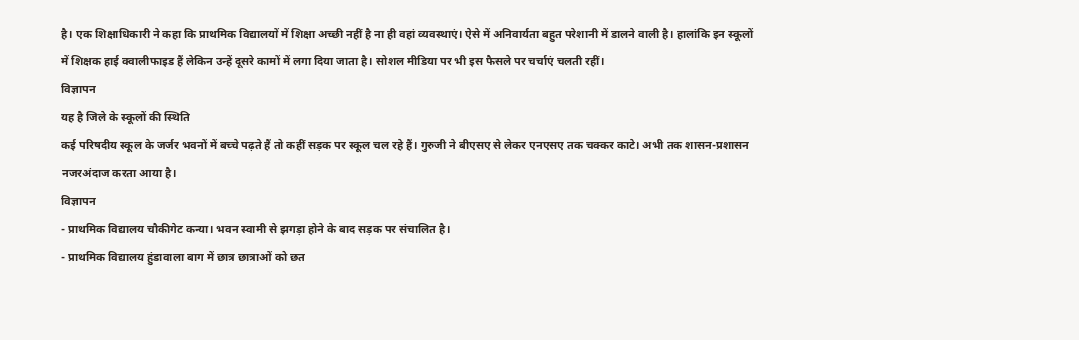है। एक शिक्षाधिकारी ने कहा कि प्राथमिक विद्यालयों में शिक्षा अच्छी नहीं है ना ही वहां व्यवस्थाएं। ऐसे में अनिवार्यता बहुत परेशानी में डालने वाली है। हालांकि इन स्कूलों में शिक्षक हाई क्वालीफाइड हैं लेकिन उन्हें दूसरे कामों में लगा दिया जाता है। सोशल मीडिया पर भी इस फैसले पर चर्चाएं चलती रहीं।
विज्ञापन
यह है जिले के स्कूलों की स्थिति
कई परिषदीय स्कूल के जर्जर भवनों में बच्चे पढ़ते हैं तो कहीं सड़क पर स्कूल चल रहे हैं। गुरुजी ने बीएसए से लेकर एनएसए तक चक्कर काटे। अभी तक शासन-प्रशासन नजरअंदाज करता आया है।
विज्ञापन
- प्राथमिक विद्यालय चौकीगेट कन्या। भवन स्वामी से झगड़ा होने के बाद सड़क पर संचालित है।
- प्राथमिक विद्यालय हुंडावाला बाग में छात्र छात्राओं को छत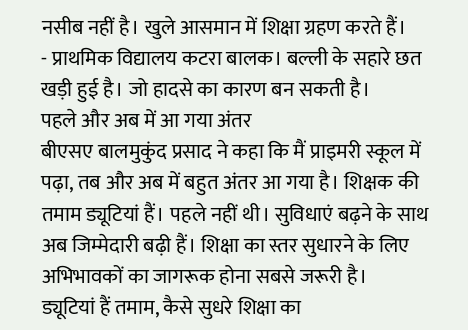नसीब नहीं है। खुले आसमान में शिक्षा ग्रहण करते हैं।
- प्राथमिक विद्यालय कटरा बालक। बल्ली के सहारे छत खड़ी हुई है। जो हादसे का कारण बन सकती है।
पहले और अब में आ गया अंतर
बीएसए बालमुकुंद प्रसाद ने कहा कि मैं प्राइमरी स्कूल में पढ़ा, तब और अब में बहुत अंतर आ गया है। शिक्षक की तमाम ड्यूटियां हैं। पहले नहीं थी। सुविधाएं बढ़ने के साथ अब जिम्मेदारी बढ़ी हैं। शिक्षा का स्तर सुधारने के लिए अभिभावकों का जागरूक होना सबसे जरूरी है।
ड्यूटियां हैं तमाम, कैसे सुधरे शिक्षा का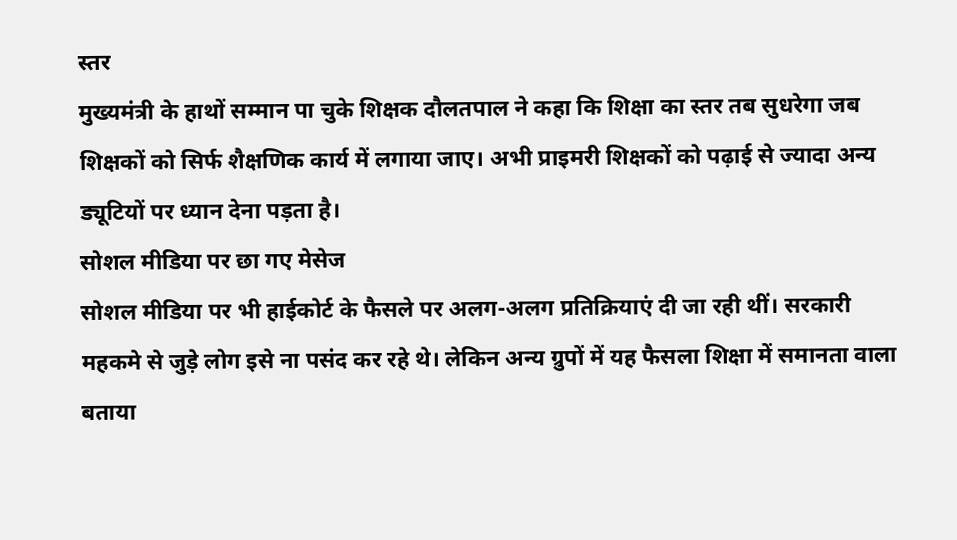स्तर
मुख्यमंत्री के हाथों सम्मान पा चुके शिक्षक दौलतपाल ने कहा कि शिक्षा का स्तर तब सुधरेगा जब शिक्षकों को सिर्फ शैक्षणिक कार्य में लगाया जाए। अभी प्राइमरी शिक्षकों को पढ़ाई से ज्यादा अन्य ड्यूटियों पर ध्यान देना पड़ता है।
सोशल मीडिया पर छा गए मेसेज
सोशल मीडिया पर भी हाईकोर्ट के फैसले पर अलग-अलग प्रतिक्रियाएं दी जा रही थीं। सरकारी महकमे से जुड़े लोग इसे ना पसंद कर रहे थे। लेकिन अन्य ग्रुपों में यह फैसला शिक्षा में समानता वाला बताया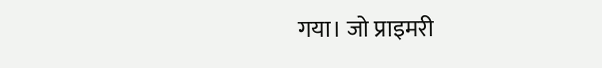गया। जो प्राइमरी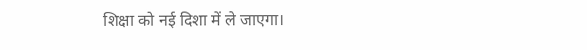शिक्षा को नई दिशा में ले जाएगा।